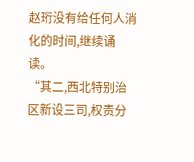赵珩没有给任何人消化的时间,继续诵读。
“其二,西北特别治区新设三司,权责分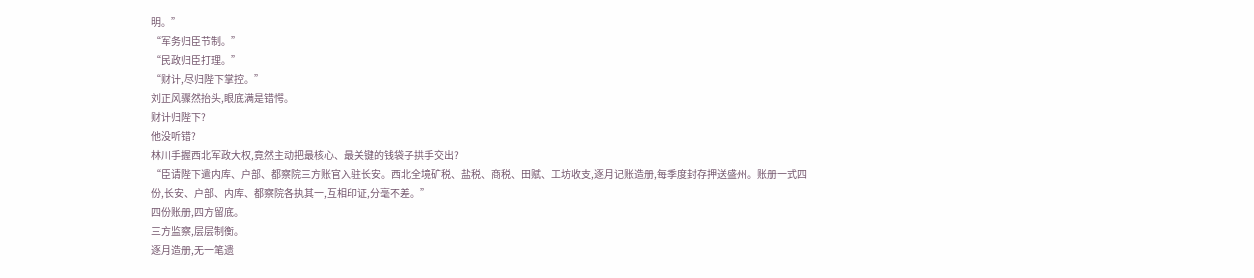明。”
“军务归臣节制。”
“民政归臣打理。”
“财计,尽归陛下掌控。”
刘正风骤然抬头,眼底满是错愕。
财计归陛下?
他没听错?
林川手握西北军政大权,竟然主动把最核心、最关键的钱袋子拱手交出?
“臣请陛下遣内库、户部、都察院三方账官入驻长安。西北全境矿税、盐税、商税、田赋、工坊收支,逐月记账造册,每季度封存押送盛州。账册一式四份,长安、户部、内库、都察院各执其一,互相印证,分毫不差。”
四份账册,四方留底。
三方监察,层层制衡。
逐月造册,无一笔遗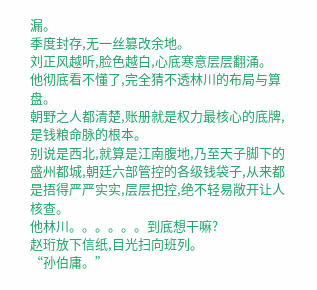漏。
季度封存,无一丝篡改余地。
刘正风越听,脸色越白,心底寒意层层翻涌。
他彻底看不懂了,完全猜不透林川的布局与算盘。
朝野之人都清楚,账册就是权力最核心的底牌,是钱粮命脉的根本。
别说是西北,就算是江南腹地,乃至天子脚下的盛州都城,朝廷六部管控的各级钱袋子,从来都是捂得严严实实,层层把控,绝不轻易敞开让人核查。
他林川。。。。。。到底想干嘛?
赵珩放下信纸,目光扫向班列。
“孙伯庸。”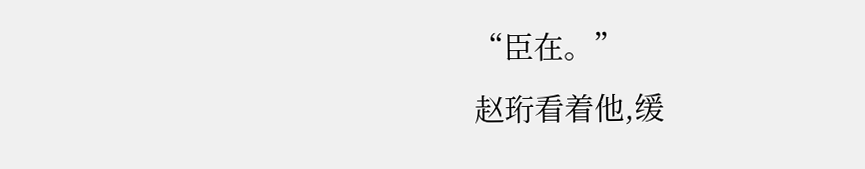“臣在。”
赵珩看着他,缓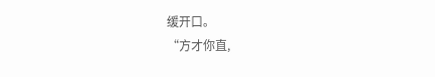缓开口。
“方才你直,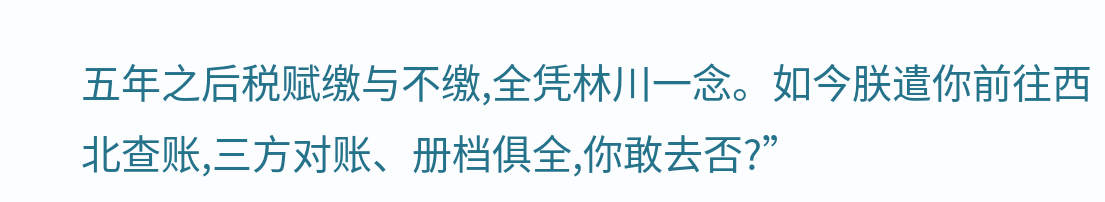五年之后税赋缴与不缴,全凭林川一念。如今朕遣你前往西北查账,三方对账、册档俱全,你敢去否?”